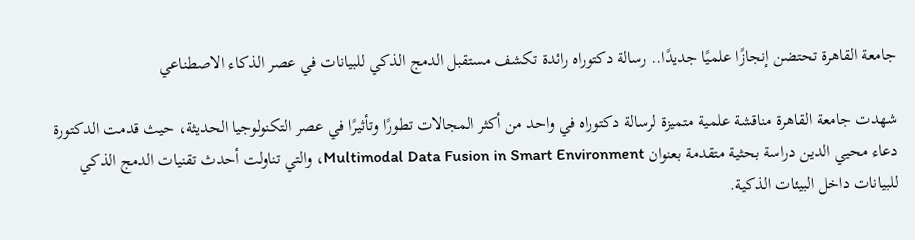جامعة القاهرة تحتضن إنجازًا علميًا جديدًا.. رسالة دكتوراه رائدة تكشف مستقبل الدمج الذكي للبيانات في عصر الذكاء الاصطناعي

شهدت جامعة القاهرة مناقشة علمية متميزة لرسالة دكتوراه في واحد من أكثر المجالات تطورًا وتأثيرًا في عصر التكنولوجيا الحديثة، حيث قدمت الدكتورة دعاء محيي الدين دراسة بحثية متقدمة بعنوان Multimodal Data Fusion in Smart Environment، والتي تناولت أحدث تقنيات الدمج الذكي للبيانات داخل البيئات الذكية.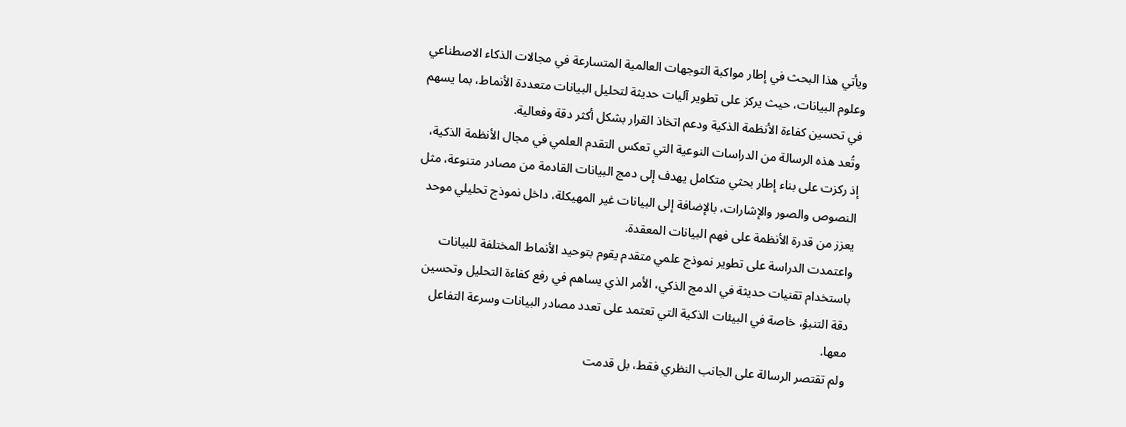ويأتي هذا البحث في إطار مواكبة التوجهات العالمية المتسارعة في مجالات الذكاء الاصطناعي وعلوم البيانات، حيث يركز على تطوير آليات حديثة لتحليل البيانات متعددة الأنماط، بما يسهم في تحسين كفاءة الأنظمة الذكية ودعم اتخاذ القرار بشكل أكثر دقة وفعالية.
وتُعد هذه الرسالة من الدراسات النوعية التي تعكس التقدم العلمي في مجال الأنظمة الذكية، إذ ركزت على بناء إطار بحثي متكامل يهدف إلى دمج البيانات القادمة من مصادر متنوعة، مثل النصوص والصور والإشارات، بالإضافة إلى البيانات غير المهيكلة، داخل نموذج تحليلي موحد يعزز من قدرة الأنظمة على فهم البيانات المعقدة.
واعتمدت الدراسة على تطوير نموذج علمي متقدم يقوم بتوحيد الأنماط المختلفة للبيانات باستخدام تقنيات حديثة في الدمج الذكي، الأمر الذي يساهم في رفع كفاءة التحليل وتحسين دقة التنبؤ، خاصة في البيئات الذكية التي تعتمد على تعدد مصادر البيانات وسرعة التفاعل معها.
ولم تقتصر الرسالة على الجانب النظري فقط، بل قدمت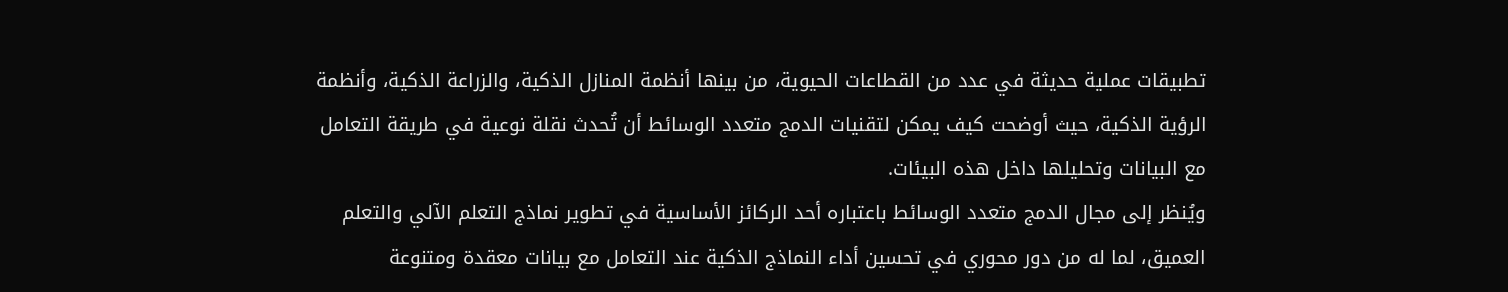تطبيقات عملية حديثة في عدد من القطاعات الحيوية، من بينها أنظمة المنازل الذكية، والزراعة الذكية، وأنظمة الرؤية الذكية، حيث أوضحت كيف يمكن لتقنيات الدمج متعدد الوسائط أن تُحدث نقلة نوعية في طريقة التعامل مع البيانات وتحليلها داخل هذه البيئات.
ويُنظر إلى مجال الدمج متعدد الوسائط باعتباره أحد الركائز الأساسية في تطوير نماذج التعلم الآلي والتعلم العميق، لما له من دور محوري في تحسين أداء النماذج الذكية عند التعامل مع بيانات معقدة ومتنوعة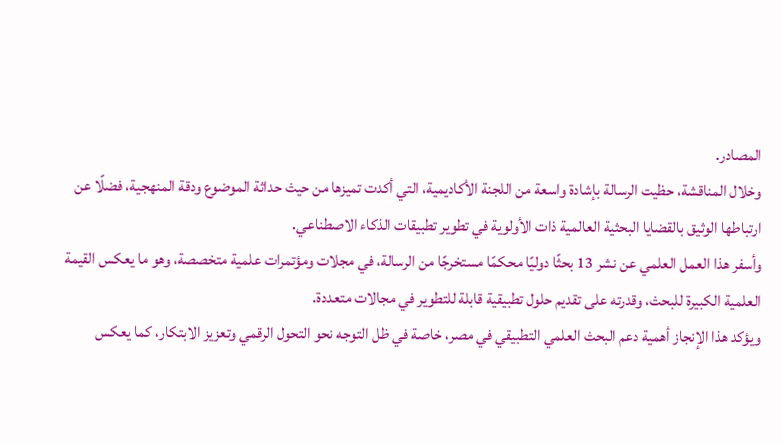المصادر.
وخلال المناقشة، حظيت الرسالة بإشادة واسعة من اللجنة الأكاديمية، التي أكدت تميزها من حيث حداثة الموضوع ودقة المنهجية، فضلًا عن ارتباطها الوثيق بالقضايا البحثية العالمية ذات الأولوية في تطوير تطبيقات الذكاء الاصطناعي.
وأسفر هذا العمل العلمي عن نشر 13 بحثًا دوليًا محكمًا مستخرجًا من الرسالة، في مجلات ومؤتمرات علمية متخصصة، وهو ما يعكس القيمة العلمية الكبيرة للبحث، وقدرته على تقديم حلول تطبيقية قابلة للتطوير في مجالات متعددة.
ويؤكد هذا الإنجاز أهمية دعم البحث العلمي التطبيقي في مصر، خاصة في ظل التوجه نحو التحول الرقمي وتعزيز الابتكار، كما يعكس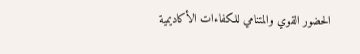الحضور القوي والمتنامي للكفاءات الأكاديمية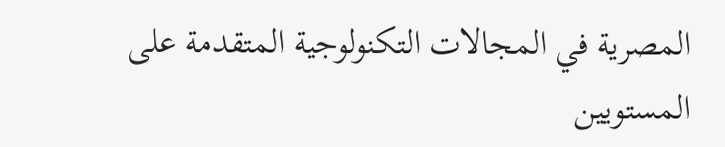المصرية في المجالات التكنولوجية المتقدمة على المستويين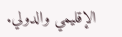الإقليمي والدولي.